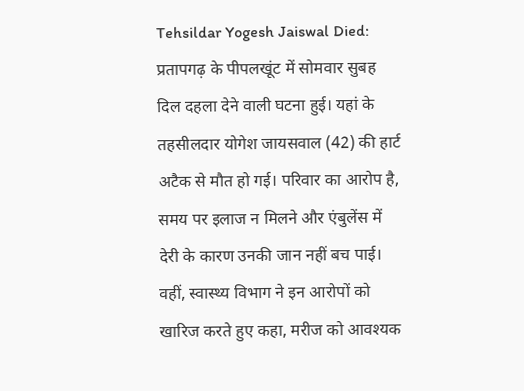Tehsildar Yogesh Jaiswal Died: प्रतापगढ़ के पीपलखूंट में सोमवार सुबह दिल दहला देने वाली घटना हुई। यहां के तहसीलदार योगेश जायसवाल (42) की हार्ट अटैक से मौत हो गई। परिवार का आरोप है, समय पर इलाज न मिलने और एंबुलेंस में देरी के कारण उनकी जान नहीं बच पाई। वहीं, स्वास्थ्य विभाग ने इन आरोपों को खारिज करते हुए कहा, मरीज को आवश्यक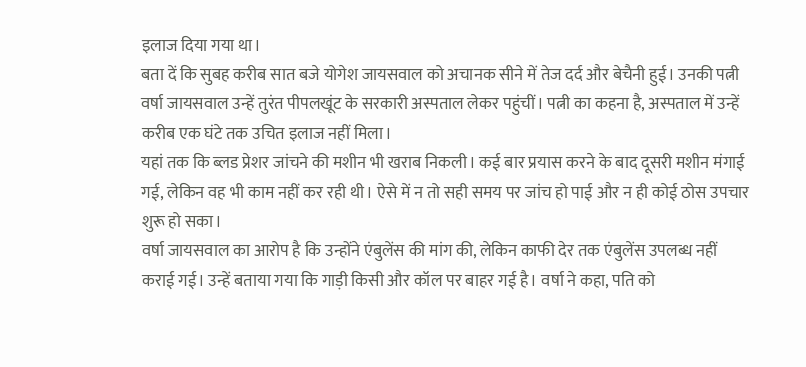इलाज दिया गया था।
बता दें कि सुबह करीब सात बजे योगेश जायसवाल को अचानक सीने में तेज दर्द और बेचैनी हुई। उनकी पत्नी वर्षा जायसवाल उन्हें तुरंत पीपलखूंट के सरकारी अस्पताल लेकर पहुंचीं। पत्नी का कहना है, अस्पताल में उन्हें करीब एक घंटे तक उचित इलाज नहीं मिला।
यहां तक कि ब्लड प्रेशर जांचने की मशीन भी खराब निकली। कई बार प्रयास करने के बाद दूसरी मशीन मंगाई गई, लेकिन वह भी काम नहीं कर रही थी। ऐसे में न तो सही समय पर जांच हो पाई और न ही कोई ठोस उपचार शुरू हो सका।
वर्षा जायसवाल का आरोप है कि उन्होंने एंबुलेंस की मांग की, लेकिन काफी देर तक एंबुलेंस उपलब्ध नहीं कराई गई। उन्हें बताया गया कि गाड़ी किसी और कॉल पर बाहर गई है। वर्षा ने कहा, पति को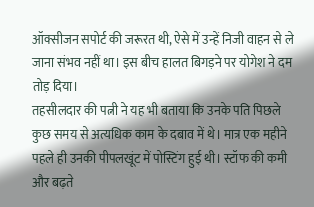ऑक्सीजन सपोर्ट की जरूरत थी, ऐसे में उन्हें निजी वाहन से ले जाना संभव नहीं था। इस बीच हालत बिगड़ने पर योगेश ने दम तोड़ दिया।
तहसीलदार की पत्नी ने यह भी बताया कि उनके पति पिछले कुछ समय से अत्यधिक काम के दबाव में थे। मात्र एक महीने पहले ही उनकी पीपलखूंट में पोस्टिंग हुई थी। स्टॉफ की कमी और बढ़ते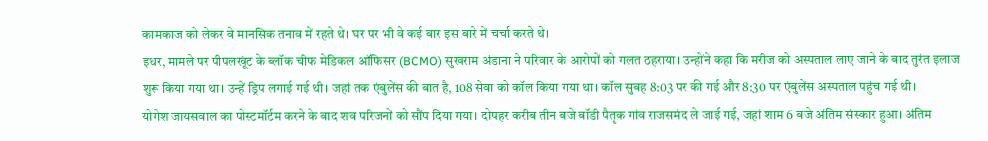कामकाज को लेकर वे मानसिक तनाव में रहते थे। घर पर भी वे कई बार इस बारे में चर्चा करते थे।
इधर, मामले पर पीपलखूंट के ब्लॉक चीफ मेडिकल ऑफिसर (BCMO) सुखराम अंडाना ने परिवार के आरोपों को गलत ठहराया। उन्होंने कहा कि मरीज को अस्पताल लाए जाने के बाद तुरंत इलाज शुरू किया गया था। उन्हें ड्रिप लगाई गई थी। जहां तक एंबुलेंस की बात है, 108 सेवा को कॉल किया गया था। कॉल सुबह 8:03 पर की गई और 8:30 पर एंबुलेंस अस्पताल पहुंच गई थी।
योगेश जायसवाल का पोस्टमॉर्टम करने के बाद शव परिजनों को सौंप दिया गया। दोपहर करीब तीन बजे बॉडी पैतृक गांव राजसमंद ले जाई गई, जहां शाम 6 बजे अंतिम संस्कार हुआ। अंतिम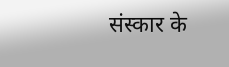संस्कार के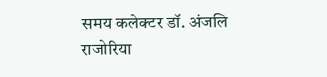समय कलेक्टर डॉ. अंजलि राजोरिया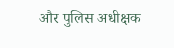और पुलिस अधीक्षक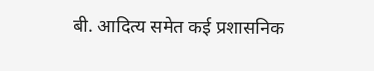बी. आदित्य समेत कई प्रशासनिक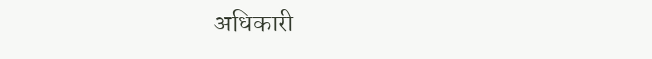अधिकारी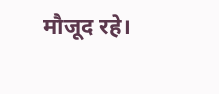मौजूद रहे।